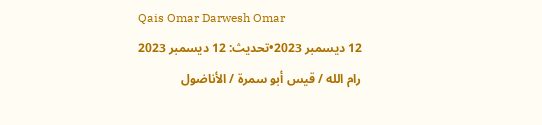Qais Omar Darwesh Omar
12 ديسمبر 2023•تحديث: 12 ديسمبر 2023
رام الله / قيس أبو سمرة / الأناضول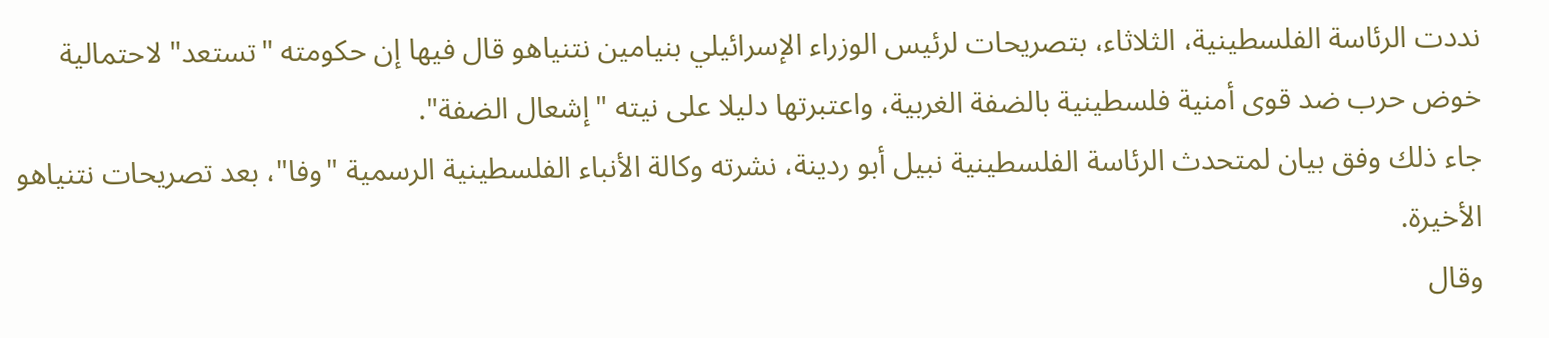نددت الرئاسة الفلسطينية، الثلاثاء، بتصريحات لرئيس الوزراء الإسرائيلي بنيامين نتنياهو قال فيها إن حكومته "تستعد" لاحتمالية خوض حرب ضد قوى أمنية فلسطينية بالضفة الغربية، واعتبرتها دليلا على نيته "إشعال الضفة".
جاء ذلك وفق بيان لمتحدث الرئاسة الفلسطينية نبيل أبو ردينة، نشرته وكالة الأنباء الفلسطينية الرسمية "وفا"، بعد تصريحات نتنياهو الأخيرة.
وقال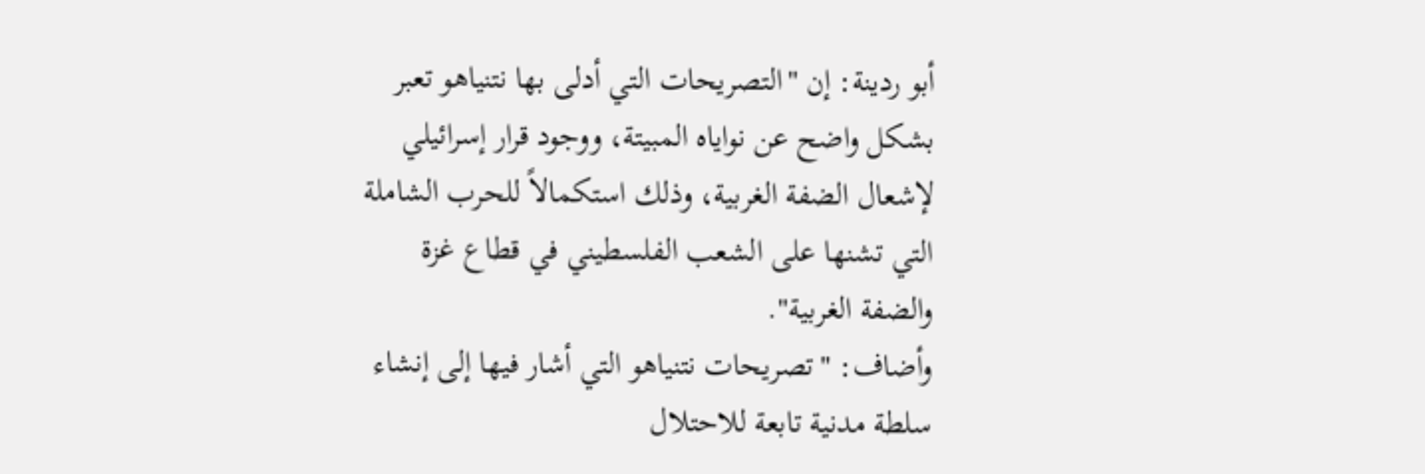أبو ردينة: إن "التصريحات التي أدلى بها نتنياهو تعبر بشكل واضح عن نواياه المبيتة، ووجود قرار إسرائيلي لإشعال الضفة الغربية، وذلك استكمالاً للحرب الشاملة التي تشنها على الشعب الفلسطيني في قطاع غزة والضفة الغربية".
وأضاف: "تصريحات نتنياهو التي أشار فيها إلى إنشاء سلطة مدنية تابعة للاحتلال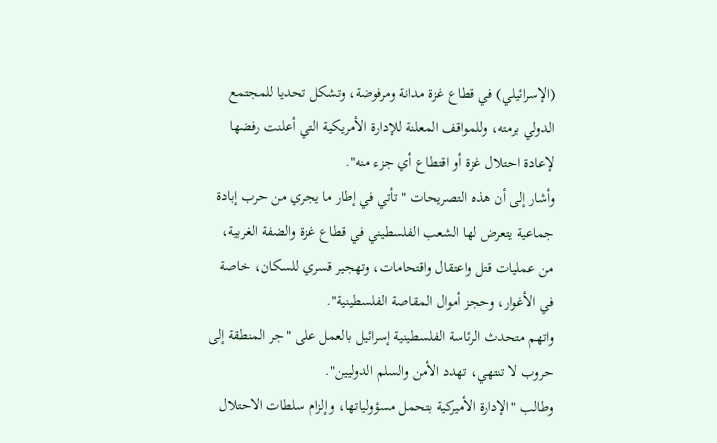(الإسرائيلي) في قطاع غزة مدانة ومرفوضة، وتشكل تحديا للمجتمع الدولي برمته، وللمواقف المعلنة للإدارة الأمريكية التي أعلنت رفضها لإعادة احتلال غزة أو اقتطاع أي جزء منه".
وأشار إلى أن هذه التصريحات "تأتي في إطار ما يجري من حرب إبادة جماعية يتعرض لها الشعب الفلسطيني في قطاع غزة والضفة الغربية، من عمليات قتل واعتقال واقتحامات، وتهجير قسري للسكان، خاصة في الأغوار، وحجز أموال المقاصة الفلسطينية".
واتهم متحدث الرئاسة الفلسطينية إسرائيل بالعمل على "جر المنطقة إلى حروب لا تنتهي، تهدد الأمن والسلم الدوليين".
وطالب "الإدارة الأميركية بتحمل مسؤولياتها، وإلزام سلطات الاحتلال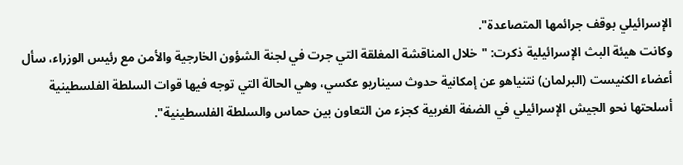الإسرائيلي بوقف جرائمها المتصاعدة".
وكانت هيئة البث الإسرائيلية ذكرت: "خلال المناقشة المغلقة التي جرت في لجنة الشؤون الخارجية والأمن مع رئيس الوزراء، سأل أعضاء الكنيست (البرلمان) نتنياهو عن إمكانية حدوث سيناريو عكسي، وهي الحالة التي توجه فيها قوات السلطة الفلسطينية أسلحتها نحو الجيش الإسرائيلي في الضفة الغربية كجزء من التعاون بين حماس والسلطة الفلسطينية".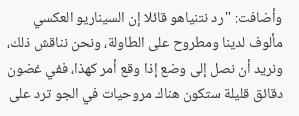وأضافت: "رد نتنياهو قائلا إن السيناريو العكسي مألوف لدينا ومطروح على الطاولة، ونحن نناقش ذلك، ونريد أن نصل إلى وضع إذا وقع أمر كهذا، ففي غضون دقائق قليلة ستكون هناك مروحيات في الجو ترد على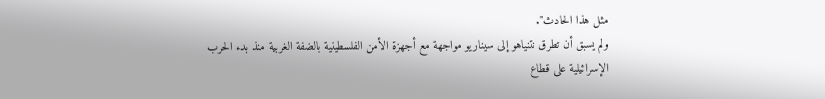مثل هذا الحادث".
ولم يسبق أن تطرق نتنياهو إلى سيناريو مواجهة مع أجهزة الأمن الفلسطينية بالضفة الغربية منذ بدء الحرب الإسرائيلية على قطاع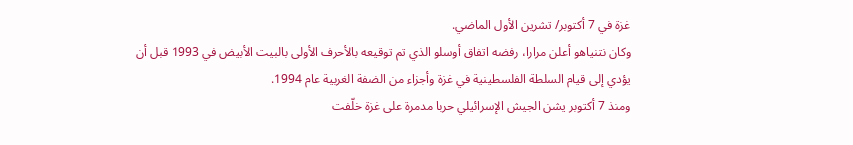غزة في 7 أكتوبر/ تشرين الأول الماضي.
وكان نتنياهو أعلن مرارا، رفضه اتفاق أوسلو الذي تم توقيعه بالأحرف الأولى بالبيت الأبيض في 1993 قبل أن يؤدي إلى قيام السلطة الفلسطينية في غزة وأجزاء من الضفة الغربية عام 1994.
ومنذ 7 أكتوبر يشن الجيش الإسرائيلي حربا مدمرة على غزة خلّفت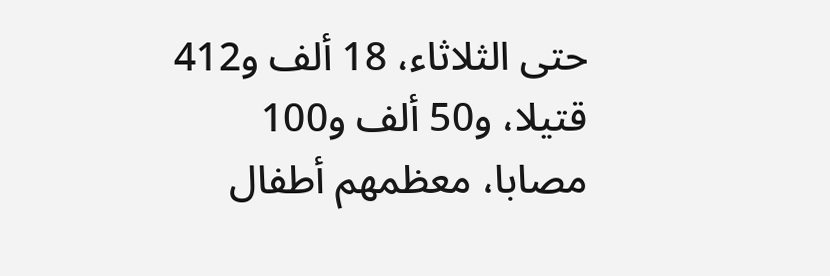حتى الثلاثاء، 18 ألف و412 قتيلا، و50 ألف و100 مصابا، معظمهم أطفال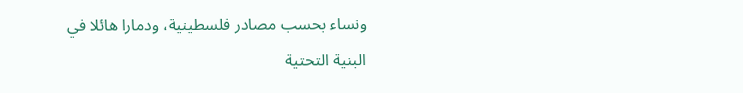ونساء بحسب مصادر فلسطينية، ودمارا هائلا في البنية التحتية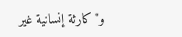و"كارثة إنسانية غير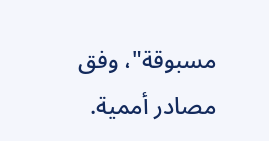مسبوقة"، وفق مصادر أممية.